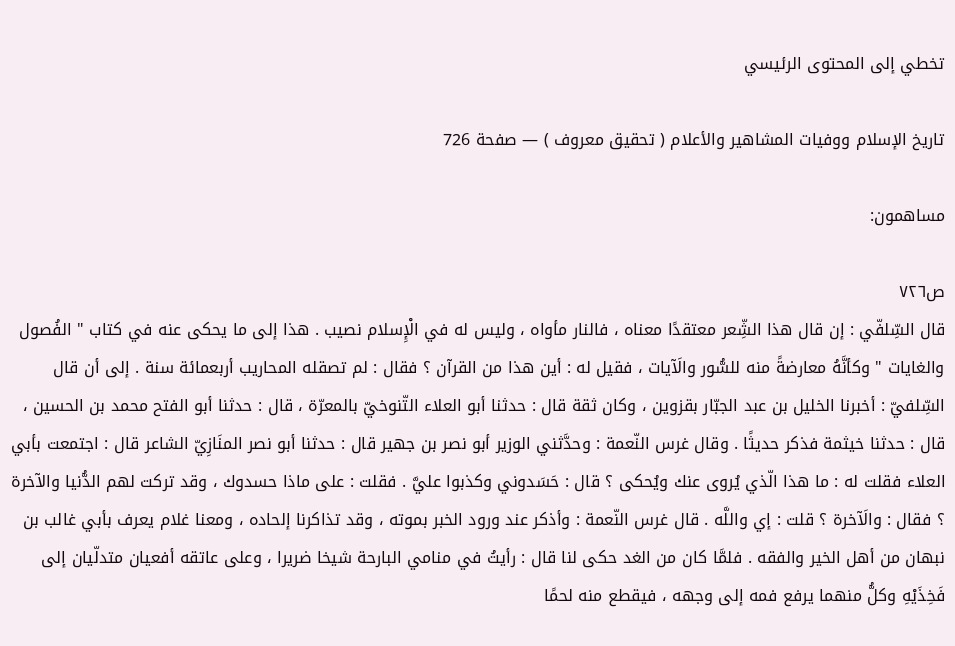تخطي إلى المحتوى الرئيسي

تاريخ الإسلام ووفيات المشاهير والأعلام ( تحقيق معروف ) — صفحة 726

مساهمون:

ص٧٢٦
قال السِّلفّي : إن قال هذا الشِّعر معتقدًا معناه ، فالنار مأواه ، وليس له في الْإِسلام نصيب . هذا إلى ما يحكى عنه في كتاب " الفُصول والغايات " وكأنَّهُ معارضةً منه للسُّور والَآيات ، فقيل له : أين هذا من القرآن ؟ فقال : لم تصقله المحاريب أربعمائة سنة . إلى أن قال السِّلفيّ : أخبرنا الخليل بن عبد الجبّار بقزوين ، وكان ثقة قال : حدثنا أبو العلاء التّنوخيّ بالمعرّة ، قال : حدثنا أبو الفتح محمد بن الحسين ، قال : حدثنا خيثمة فذكر حديثًا . وقال غرس النّعمة : وحدَّثني الوزير أبو نصر بن جهير قال : حدثنا أبو نصر المنَازِيّ الشاعر قال : اجتمعت بأبي العلاء فقلت له : ما هذا الّذي يُروى عنك ويُحكى ؟ قال : حَسَدوني وكذبوا عليَّ . فقلت : على ماذا حسدوك ، وقد تركت لهم الدُّنيا والآخرة ؟ فقال : والَآخرة ؟ قلت : إي واللَّه . قال غرس النّعمة : وأذكر عند ورود الخبر بموته ، وقد تذاكرنا إلحاده ، ومعنا غلام يعرف بأبي غالب بن نبهان من أهل الخير والفقه . فلمَّا كان من الغد حكى لنا قال : رأيتُ في منامي البارحة شيخا ضريرا ، وعلى عاتقه أفعيان متدلّيان إلى فَخِذَيْهِ وكلُّ منهما يرفع فمه إلى وجهه ، فيقطع منه لحمًا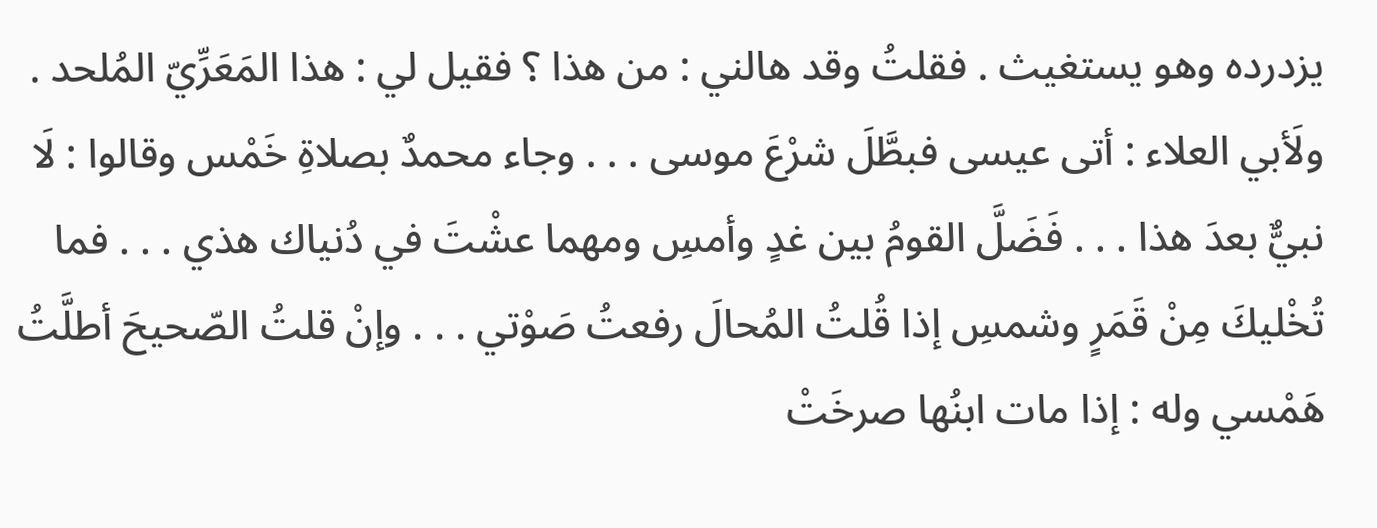يزدرده وهو يستغيث . فقلتُ وقد هالني : من هذا ؟ فقيل لي : هذا المَعَرِّيّ المُلحد . ولَأبي العلاء : أتى عيسى فبطَّلَ شرْعَ موسى . . . وجاء محمدٌ بصلاةِ خَمْس وقالوا : لَا نبيٌّ بعدَ هذا . . . فَضَلَّ القومُ بين غدٍ وأمسِ ومهما عشْتَ في دُنياك هذي . . . فما تُخْليكَ مِنْ قَمَرٍ وشمسِ إذا قُلتُ المُحالَ رفعتُ صَوْتي . . . وإنْ قلتُ الصّحيحَ أطلَّتُ هَمْسي وله : إذا مات ابنُها صرخَتْ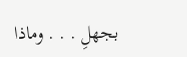بجهلِ . . . وماذا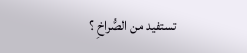تستفيد من الصُّراخِ ؟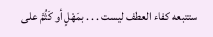ستتبعه كفاء العطف ليست . . . بمَهْلٍ أو كَثُمَّ على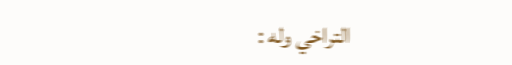التراخي وله :